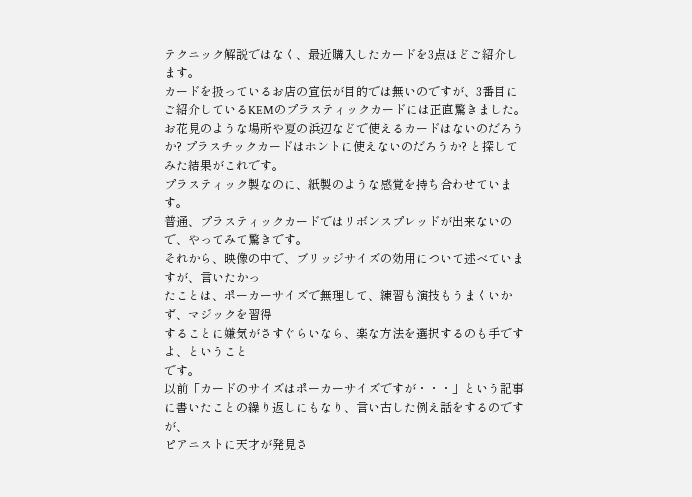テクニック解説ではなく、最近購入したカードを3点ほどご紹介します。
カードを扱っているお店の宣伝が目的では無いのですが、3番目にご紹介しているKEMのプラスティックカードには正直驚きました。
お花見のような場所や夏の浜辺などで使えるカードはないのだろうか? プラスチックカードはホントに使えないのだろうか? と探してみた結果がこれです。
プラスティック製なのに、紙製のような感覚を持ち合わせています。
普通、プラスティックカードではリボンスプレッドが出来ないので、やってみて驚きです。
それから、映像の中で、ブリッジサイズの効用について述べていますが、言いたかっ
たことは、ポーカーサイズで無理して、練習も演技もうまくいかず、マジックを習得
することに嫌気がさすぐらいなら、楽な方法を選択するのも手ですよ、ということ
です。
以前「カードのサイズはポーカーサイズですが・・・」という記事に書いたことの繰り返しにもなり、言い古した例え話をするのですが、
ピアニストに天才が発見さ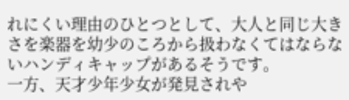れにくい理由のひとつとして、大人と同じ大きさを楽器を幼少のころから扱わなくてはならないハンディキャップがあるそうです。
一方、天才少年少女が発見されや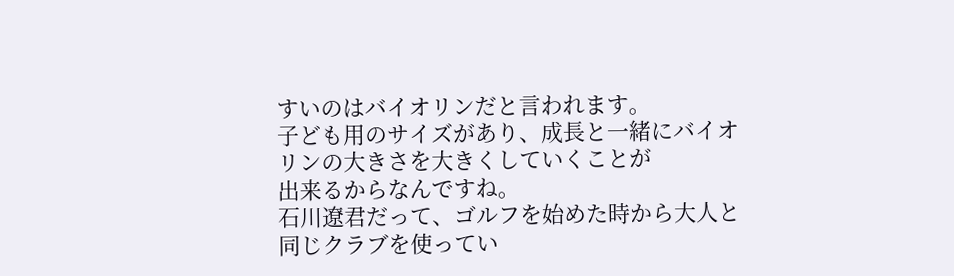すいのはバイオリンだと言われます。
子ども用のサイズがあり、成長と一緒にバイオリンの大きさを大きくしていくことが
出来るからなんですね。
石川遼君だって、ゴルフを始めた時から大人と同じクラブを使ってい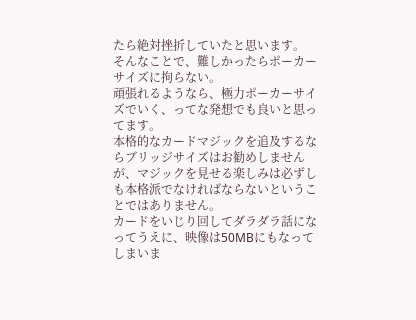たら絶対挫折していたと思います。
そんなことで、難しかったらポーカーサイズに拘らない。
頑張れるようなら、極力ポーカーサイズでいく、ってな発想でも良いと思ってます。
本格的なカードマジックを追及するならブリッジサイズはお勧めしませんが、マジックを見せる楽しみは必ずしも本格派でなければならないということではありません。
カードをいじり回してダラダラ話になってうえに、映像は50MBにもなってしまいま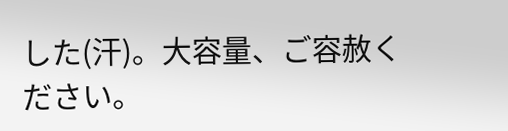した(汗)。大容量、ご容赦ください。